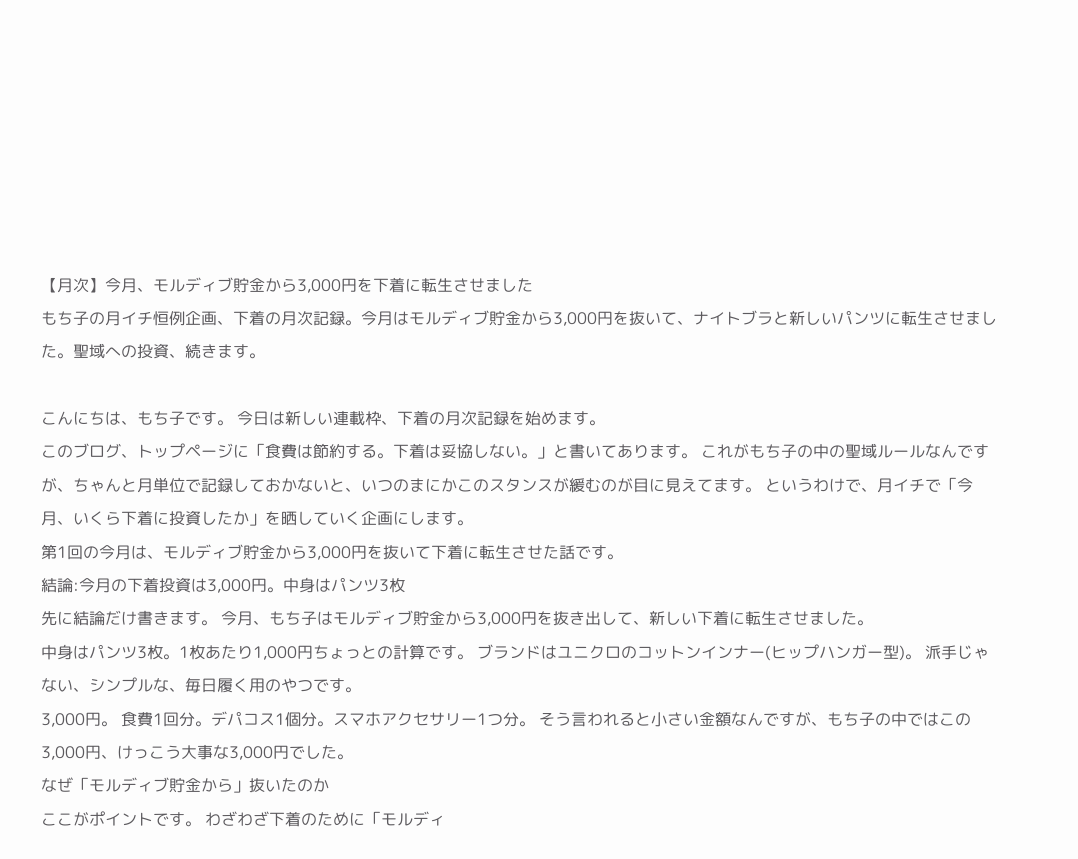【月次】今月、モルディブ貯金から3,000円を下着に転生させました
もち子の月イチ恒例企画、下着の月次記録。今月はモルディブ貯金から3,000円を抜いて、ナイトブラと新しいパンツに転生させました。聖域への投資、続きます。

こんにちは、もち子です。 今日は新しい連載枠、下着の月次記録を始めます。
このブログ、トップページに「食費は節約する。下着は妥協しない。」と書いてあります。 これがもち子の中の聖域ルールなんですが、ちゃんと月単位で記録しておかないと、いつのまにかこのスタンスが緩むのが目に見えてます。 というわけで、月イチで「今月、いくら下着に投資したか」を晒していく企画にします。
第1回の今月は、モルディブ貯金から3,000円を抜いて下着に転生させた話です。
結論:今月の下着投資は3,000円。中身はパンツ3枚
先に結論だけ書きます。 今月、もち子はモルディブ貯金から3,000円を抜き出して、新しい下着に転生させました。
中身はパンツ3枚。1枚あたり1,000円ちょっとの計算です。 ブランドはユニクロのコットンインナー(ヒップハンガー型)。 派手じゃない、シンプルな、毎日履く用のやつです。
3,000円。 食費1回分。デパコス1個分。スマホアクセサリー1つ分。 そう言われると小さい金額なんですが、もち子の中ではこの3,000円、けっこう大事な3,000円でした。
なぜ「モルディブ貯金から」抜いたのか
ここがポイントです。 わざわざ下着のために「モルディ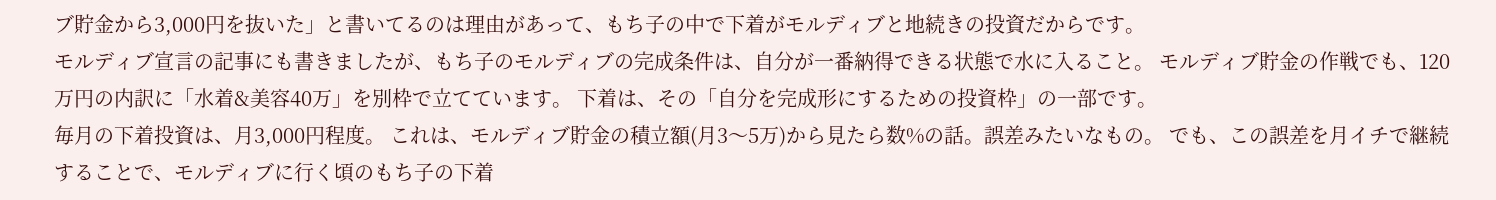ブ貯金から3,000円を抜いた」と書いてるのは理由があって、もち子の中で下着がモルディブと地続きの投資だからです。
モルディブ宣言の記事にも書きましたが、もち子のモルディブの完成条件は、自分が一番納得できる状態で水に入ること。 モルディブ貯金の作戦でも、120万円の内訳に「水着&美容40万」を別枠で立てています。 下着は、その「自分を完成形にするための投資枠」の一部です。
毎月の下着投資は、月3,000円程度。 これは、モルディブ貯金の積立額(月3〜5万)から見たら数%の話。誤差みたいなもの。 でも、この誤差を月イチで継続することで、モルディブに行く頃のもち子の下着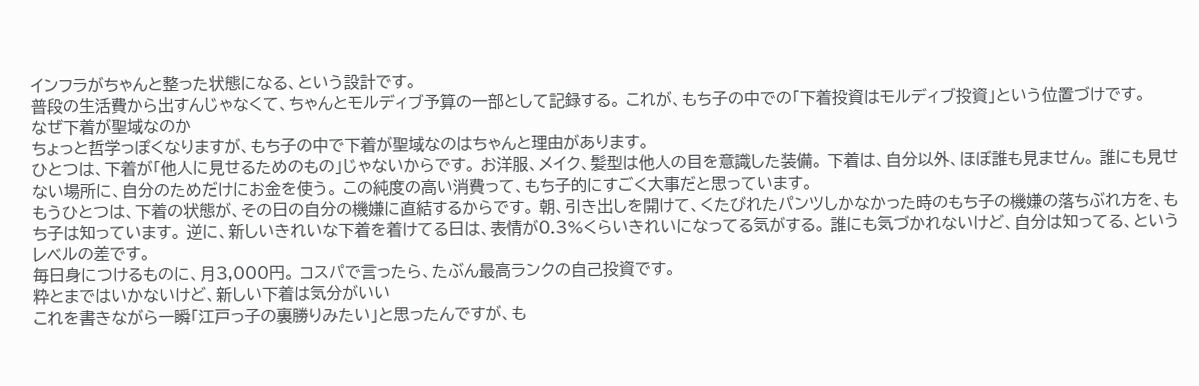インフラがちゃんと整った状態になる、という設計です。
普段の生活費から出すんじゃなくて、ちゃんとモルディブ予算の一部として記録する。 これが、もち子の中での「下着投資はモルディブ投資」という位置づけです。
なぜ下着が聖域なのか
ちょっと哲学っぽくなりますが、もち子の中で下着が聖域なのはちゃんと理由があります。
ひとつは、下着が「他人に見せるためのもの」じゃないからです。 お洋服、メイク、髪型は他人の目を意識した装備。 下着は、自分以外、ほぼ誰も見ません。 誰にも見せない場所に、自分のためだけにお金を使う。 この純度の高い消費って、もち子的にすごく大事だと思っています。
もうひとつは、下着の状態が、その日の自分の機嫌に直結するからです。 朝、引き出しを開けて、くたびれたパンツしかなかった時のもち子の機嫌の落ちぶれ方を、もち子は知っています。 逆に、新しいきれいな下着を着けてる日は、表情が0.3%くらいきれいになってる気がする。 誰にも気づかれないけど、自分は知ってる、というレベルの差です。
毎日身につけるものに、月3,000円。 コスパで言ったら、たぶん最高ランクの自己投資です。
粋とまではいかないけど、新しい下着は気分がいい
これを書きながら一瞬「江戸っ子の裏勝りみたい」と思ったんですが、も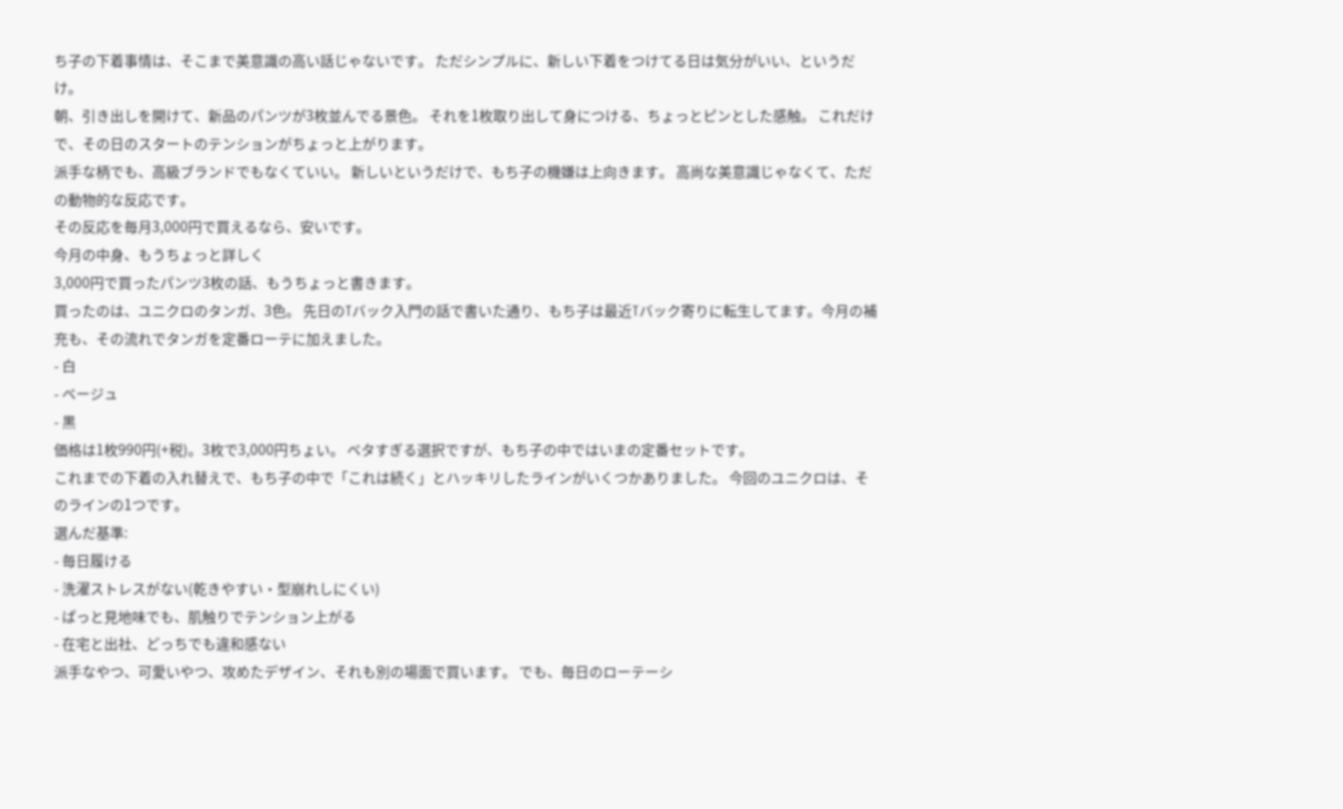ち子の下着事情は、そこまで美意識の高い話じゃないです。 ただシンプルに、新しい下着をつけてる日は気分がいい、というだけ。
朝、引き出しを開けて、新品のパンツが3枚並んでる景色。 それを1枚取り出して身につける、ちょっとピンとした感触。 これだけで、その日のスタートのテンションがちょっと上がります。
派手な柄でも、高級ブランドでもなくていい。 新しいというだけで、もち子の機嫌は上向きます。 高尚な美意識じゃなくて、ただの動物的な反応です。
その反応を毎月3,000円で買えるなら、安いです。
今月の中身、もうちょっと詳しく
3,000円で買ったパンツ3枚の話、もうちょっと書きます。
買ったのは、ユニクロのタンガ、3色。 先日のTバック入門の話で書いた通り、もち子は最近Tバック寄りに転生してます。今月の補充も、その流れでタンガを定番ローテに加えました。
- 白
- ベージュ
- 黒
価格は1枚990円(+税)。3枚で3,000円ちょい。 ベタすぎる選択ですが、もち子の中ではいまの定番セットです。
これまでの下着の入れ替えで、もち子の中で「これは続く」とハッキリしたラインがいくつかありました。 今回のユニクロは、そのラインの1つです。
選んだ基準:
- 毎日履ける
- 洗濯ストレスがない(乾きやすい・型崩れしにくい)
- ぱっと見地味でも、肌触りでテンション上がる
- 在宅と出社、どっちでも違和感ない
派手なやつ、可愛いやつ、攻めたデザイン、それも別の場面で買います。 でも、毎日のローテーシ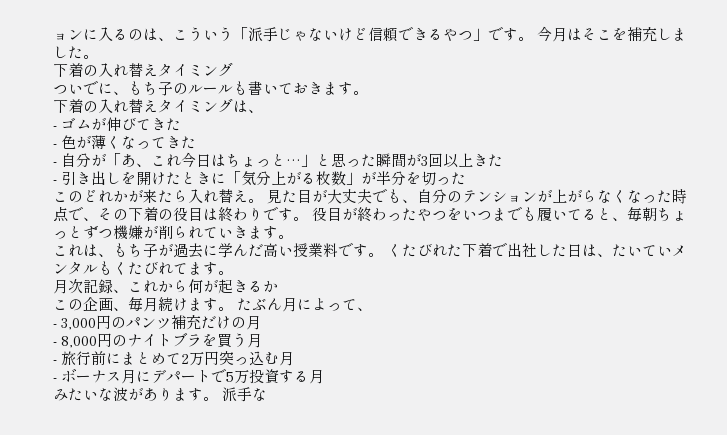ョンに入るのは、こういう「派手じゃないけど信頼できるやつ」です。 今月はそこを補充しました。
下着の入れ替えタイミング
ついでに、もち子のルールも書いておきます。
下着の入れ替えタイミングは、
- ゴムが伸びてきた
- 色が薄くなってきた
- 自分が「あ、これ今日はちょっと…」と思った瞬間が3回以上きた
- 引き出しを開けたときに「気分上がる枚数」が半分を切った
このどれかが来たら入れ替え。 見た目が大丈夫でも、自分のテンションが上がらなくなった時点で、その下着の役目は終わりです。 役目が終わったやつをいつまでも履いてると、毎朝ちょっとずつ機嫌が削られていきます。
これは、もち子が過去に学んだ高い授業料です。 くたびれた下着で出社した日は、たいていメンタルもくたびれてます。
月次記録、これから何が起きるか
この企画、毎月続けます。 たぶん月によって、
- 3,000円のパンツ補充だけの月
- 8,000円のナイトブラを買う月
- 旅行前にまとめて2万円突っ込む月
- ボーナス月にデパートで5万投資する月
みたいな波があります。 派手な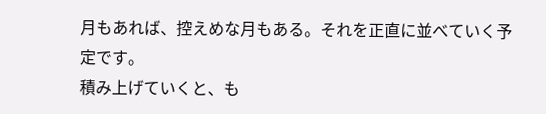月もあれば、控えめな月もある。それを正直に並べていく予定です。
積み上げていくと、も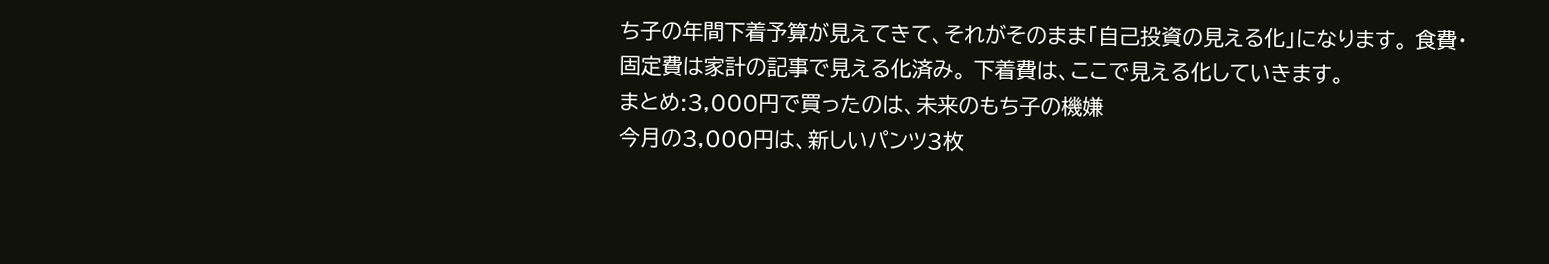ち子の年間下着予算が見えてきて、それがそのまま「自己投資の見える化」になります。 食費・固定費は家計の記事で見える化済み。 下着費は、ここで見える化していきます。
まとめ:3,000円で買ったのは、未来のもち子の機嫌
今月の3,000円は、新しいパンツ3枚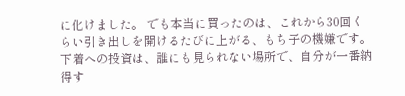に化けました。 でも本当に買ったのは、これから30回くらい引き出しを開けるたびに上がる、もち子の機嫌です。
下着への投資は、誰にも見られない場所で、自分が一番納得す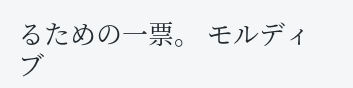るための一票。 モルディブ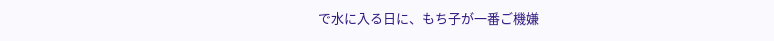で水に入る日に、もち子が一番ご機嫌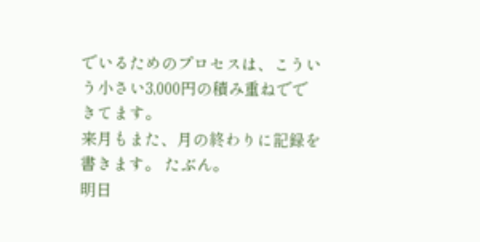でいるためのプロセスは、こういう小さい3,000円の積み重ねでできてます。
来月もまた、月の終わりに記録を書きます。 たぶん。
明日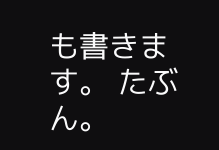も書きます。 たぶん。